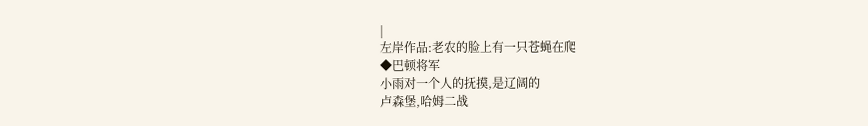|
左岸作品:老农的脸上有一只苍蝇在爬
◆巴顿将军
小雨对一个人的抚摸,是辽阔的
卢森堡,哈姆二战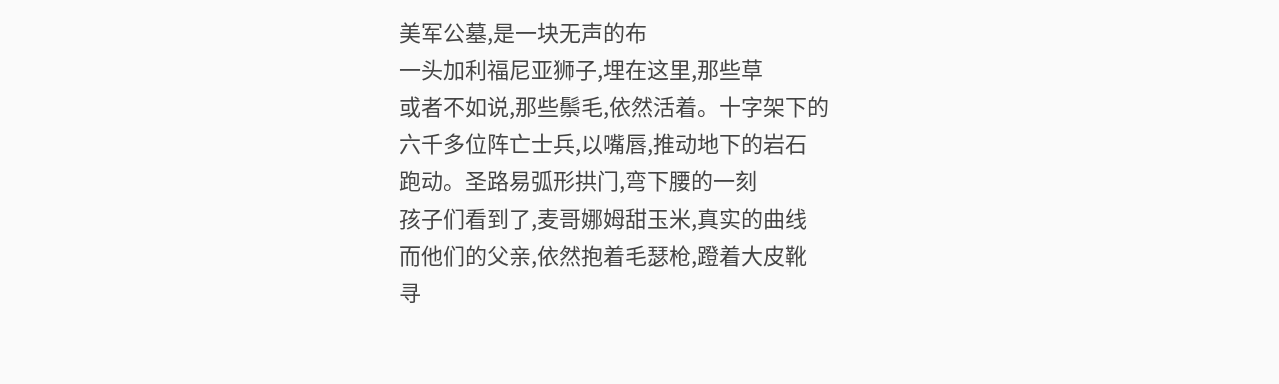美军公墓,是一块无声的布
一头加利福尼亚狮子,埋在这里,那些草
或者不如说,那些鬃毛,依然活着。十字架下的
六千多位阵亡士兵,以嘴唇,推动地下的岩石
跑动。圣路易弧形拱门,弯下腰的一刻
孩子们看到了,麦哥娜姆甜玉米,真实的曲线
而他们的父亲,依然抱着毛瑟枪,蹬着大皮靴
寻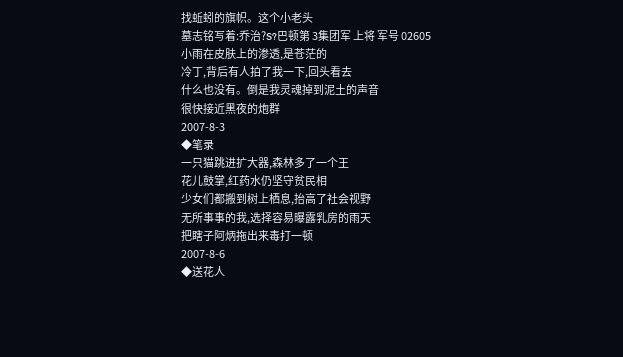找蚯蚓的旗帜。这个小老头
墓志铭写着:乔治?S?巴顿第 3集团军 上将 军号 02605
小雨在皮肤上的渗透,是苍茫的
冷丁,背后有人拍了我一下,回头看去
什么也没有。倒是我灵魂掉到泥土的声音
很快接近黑夜的炮群
2007-8-3
◆笔录
一只猫跳进扩大器,森林多了一个王
花儿鼓掌,红药水仍坚守贫民相
少女们都搬到树上栖息,抬高了社会视野
无所事事的我,选择容易曝露乳房的雨天
把瞎子阿炳拖出来毒打一顿
2007-8-6
◆送花人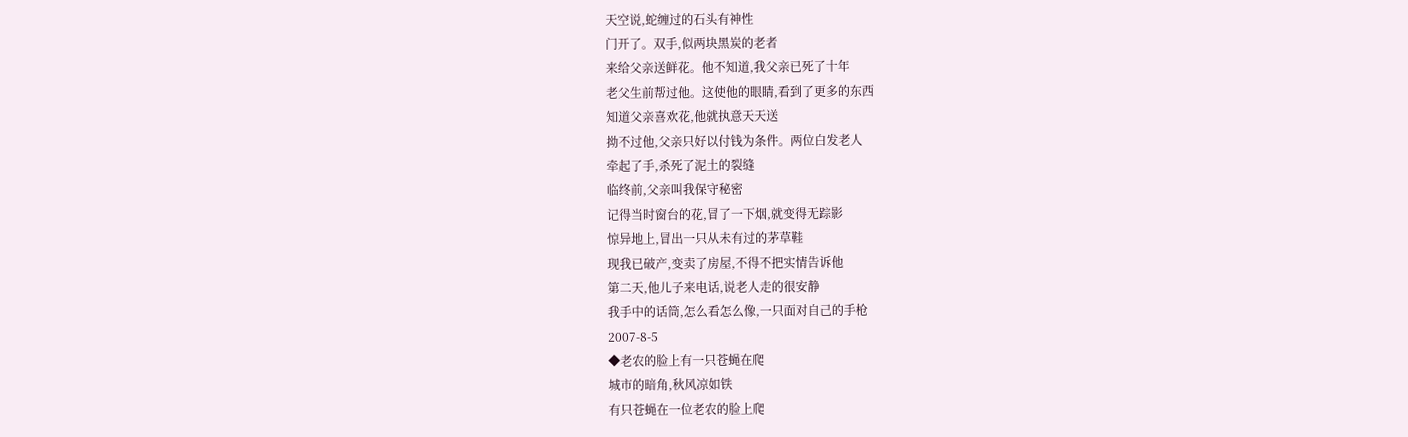天空说,蛇缠过的石头有神性
门开了。双手,似两块黑炭的老者
来给父亲送鲜花。他不知道,我父亲已死了十年
老父生前帮过他。这使他的眼睛,看到了更多的东西
知道父亲喜欢花,他就执意天天送
拗不过他,父亲只好以付钱为条件。两位白发老人
牵起了手,杀死了泥土的裂缝
临终前,父亲叫我保守秘密
记得当时窗台的花,冒了一下烟,就变得无踪影
惊异地上,冒出一只从未有过的茅草鞋
现我已破产,变卖了房屋,不得不把实情告诉他
第二天,他儿子来电话,说老人走的很安静
我手中的话筒,怎么看怎么像,一只面对自己的手枪
2007-8-5
◆老农的脸上有一只苍蝇在爬
城市的暗角,秋风凉如铁
有只苍蝇在一位老农的脸上爬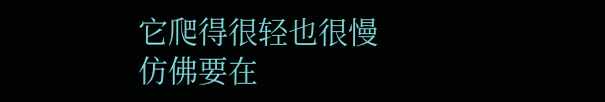它爬得很轻也很慢
仿佛要在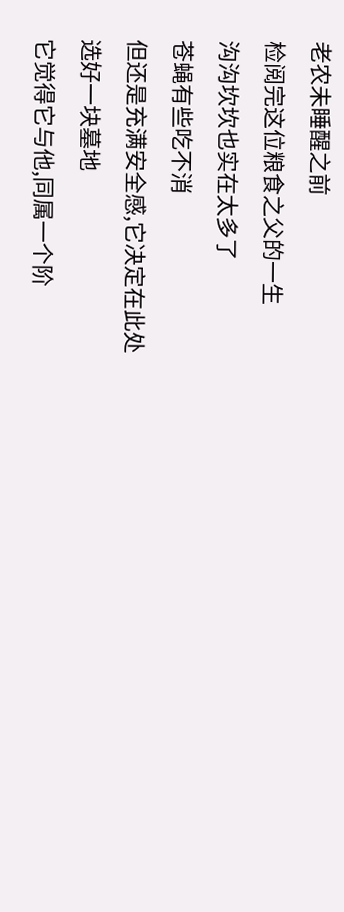老农未睡醒之前
检阅完这位粮食之父的一生
沟沟坎坎也实在太多了
苍蝇有些吃不消
但还是充满安全感,它决定在此处
选好一块墓地
它觉得它与他,同属一个阶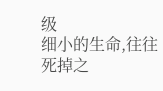级
细小的生命,往往死掉之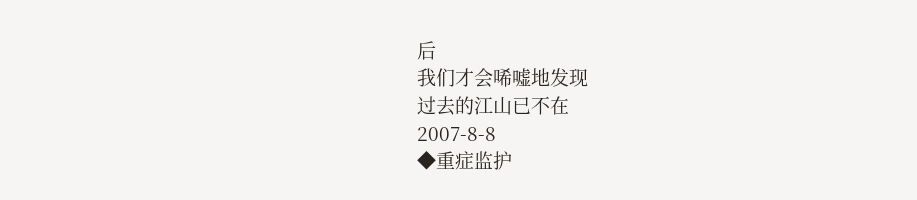后
我们才会唏嘘地发现
过去的江山已不在
2007-8-8
◆重症监护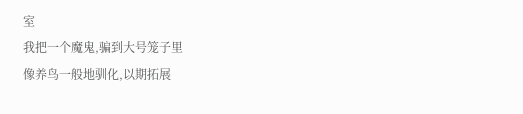室
我把一个魔鬼,骗到大号笼子里
像养鸟一般地驯化,以期拓展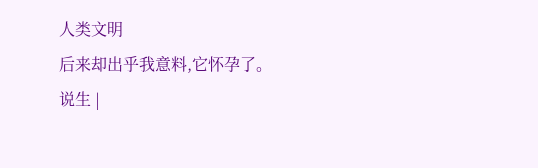人类文明
后来却出乎我意料,它怀孕了。说生 |